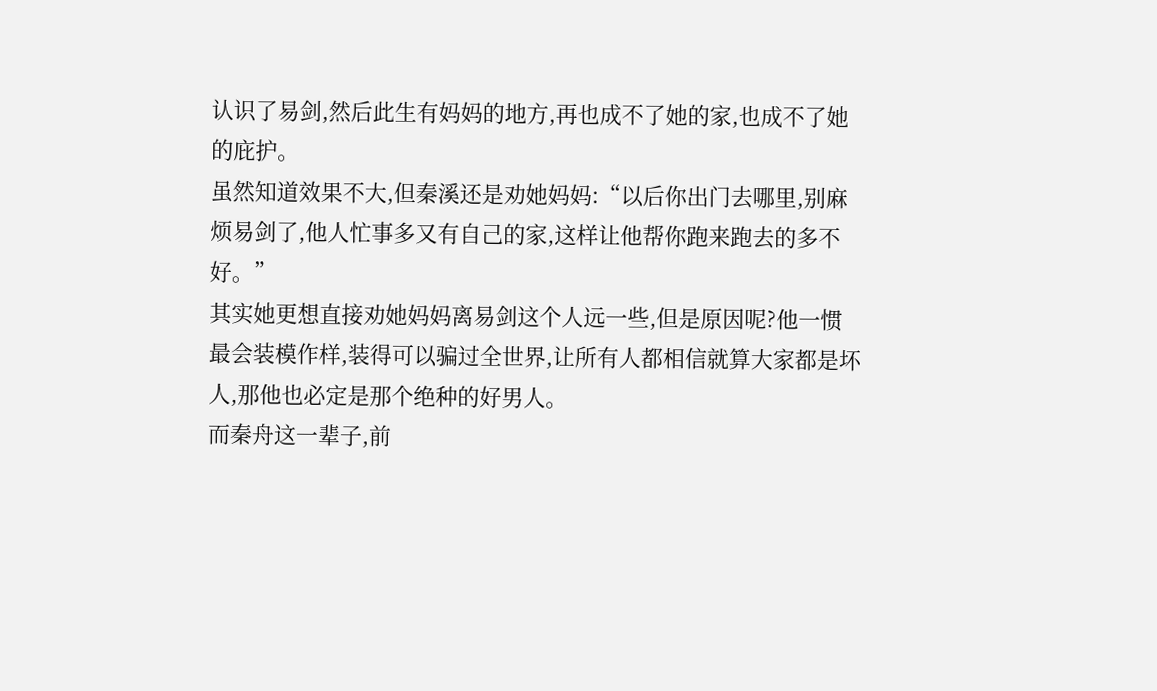认识了易剑,然后此生有妈妈的地方,再也成不了她的家,也成不了她的庇护。
虽然知道效果不大,但秦溪还是劝她妈妈:“以后你出门去哪里,别麻烦易剑了,他人忙事多又有自己的家,这样让他帮你跑来跑去的多不好。”
其实她更想直接劝她妈妈离易剑这个人远一些,但是原因呢?他一惯最会装模作样,装得可以骗过全世界,让所有人都相信就算大家都是坏人,那他也必定是那个绝种的好男人。
而秦舟这一辈子,前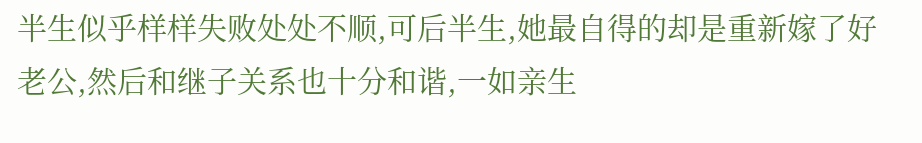半生似乎样样失败处处不顺,可后半生,她最自得的却是重新嫁了好老公,然后和继子关系也十分和谐,一如亲生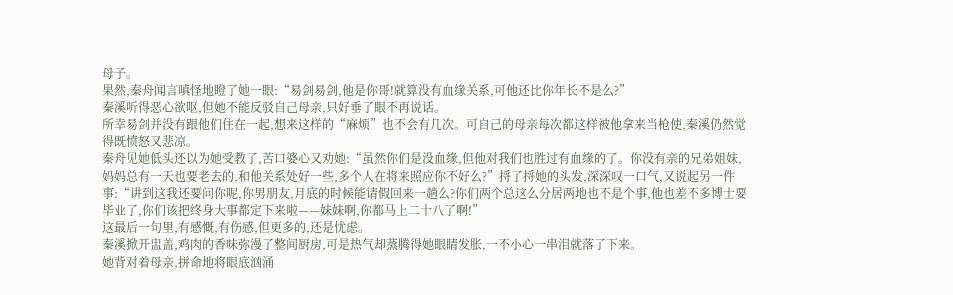母子。
果然,秦舟闻言嗔怪地瞪了她一眼:“易剑易剑,他是你哥!就算没有血缘关系,可他还比你年长不是么?”
秦溪听得恶心欲呕,但她不能反驳自己母亲,只好垂了眼不再说话。
所幸易剑并没有跟他们住在一起,想来这样的“麻烦”也不会有几次。可自己的母亲每次都这样被他拿来当枪使,秦溪仍然觉得既愤怒又悲凉。
秦舟见她低头还以为她受教了,苦口婆心又劝她:“虽然你们是没血缘,但他对我们也胜过有血缘的了。你没有亲的兄弟姐妹,妈妈总有一天也要老去的,和他关系处好一些,多个人在将来照应你不好么?”捋了捋她的头发,深深叹一口气,又说起另一件事:“讲到这我还要问你呢,你男朋友,月底的时候能请假回来一趟么?你们两个总这么分居两地也不是个事,他也差不多博士要毕业了,你们该把终身大事都定下来啦——妹妹啊,你都马上二十八了啊!”
这最后一句里,有感慨,有伤感,但更多的,还是忧虑。
秦溪掀开盅盖,鸡肉的香味弥漫了整间厨房,可是热气却蒸腾得她眼睛发胀,一不小心一串泪就落了下来。
她背对着母亲,拼命地将眼底汹涌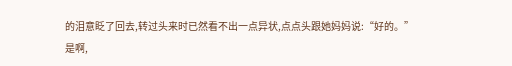的泪意眨了回去,转过头来时已然看不出一点异状,点点头跟她妈妈说:“好的。”
是啊,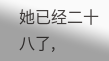她已经二十八了,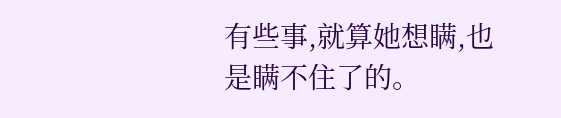有些事,就算她想瞒,也是瞒不住了的。